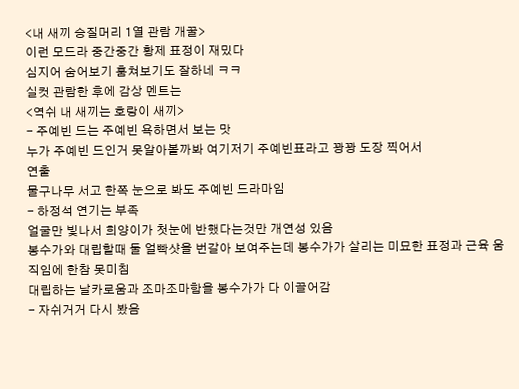<내 새끼 승질머리 1열 관람 개꿀>
이런 모드라 중간중간 황제 표정이 재밌다
심지어 숨어보기 훔쳐보기도 잘하네 ㅋㅋ
실컷 관람한 후에 감상 멘트는
<역쉬 내 새끼는 호랑이 새끼>
- 주예빈 드는 주예빈 욕하면서 보는 맛
누가 주예빈 드인거 못알아볼까봐 여기저기 주예빈표라고 꽝꽝 도장 찍어서
연출
물구나무 서고 한쪽 눈으로 봐도 주예빈 드라마임
- 하정석 연기는 부족
얼굴만 빛나서 희양이가 첫눈에 반했다는것만 개연성 있음
봉수가와 대립할때 둘 얼빡샷을 번갈아 보여주는데 봉수가가 살리는 미묘한 표정과 근육 움직임에 한참 못미침
대립하는 날카로움과 조마조마함을 봉수가가 다 이끌어감
- 자쉬거거 다시 봤음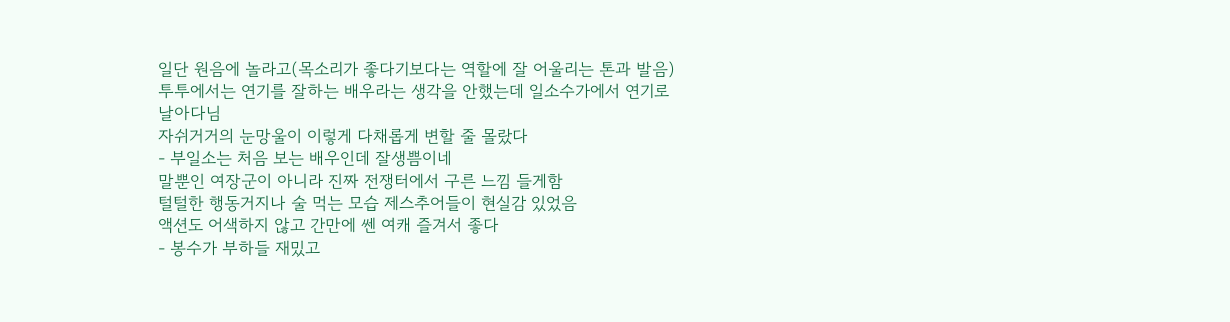일단 원음에 놀라고(목소리가 좋다기보다는 역할에 잘 어울리는 톤과 발음)
투투에서는 연기를 잘하는 배우라는 생각을 안했는데 일소수가에서 연기로 날아다님
자쉬거거의 눈망울이 이렇게 다채롭게 변할 줄 몰랐다
- 부일소는 처음 보는 배우인데 잘생쁨이네
말뿐인 여장군이 아니라 진짜 전쟁터에서 구른 느낌 들게함
털털한 행동거지나 술 먹는 모습 제스추어들이 현실감 있었음
액션도 어색하지 않고 간만에 쎈 여캐 즐겨서 좋다
- 봉수가 부하들 재밌고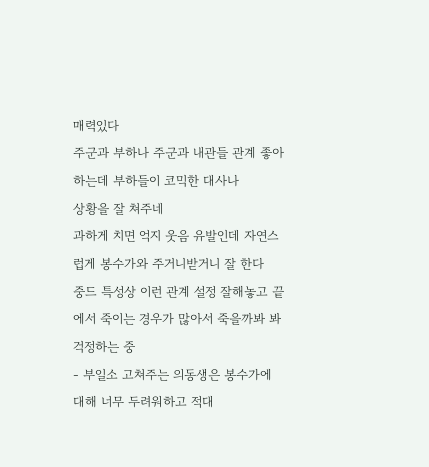매력있다
주군과 부하나 주군과 내관들 관계 좋아하는데 부하들이 코믹한 대사나
상황을 잘 쳐주네
과하게 치면 억지 웃음 유발인데 자연스럽게 봉수가와 주거니받거니 잘 한다
중드 특성상 이런 관계 설정 잘해놓고 끝에서 죽이는 경우가 많아서 죽을까봐 봐 걱정하는 중
- 부일소 고쳐주는 의동생은 봉수가에 대해 너무 두려워하고 적대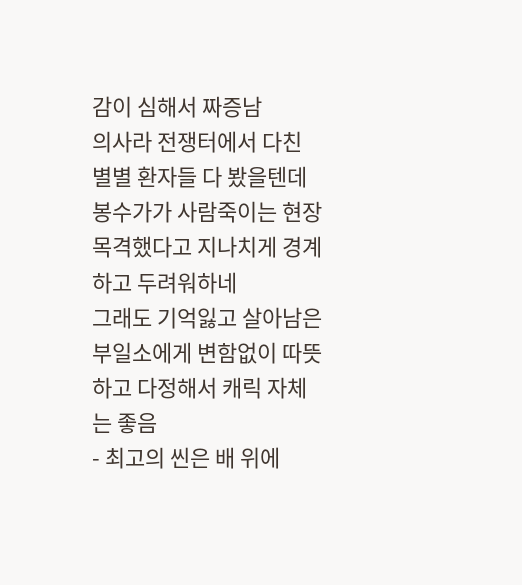감이 심해서 짜증남
의사라 전쟁터에서 다친 별별 환자들 다 봤을텐데 봉수가가 사람죽이는 현장 목격했다고 지나치게 경계하고 두려워하네
그래도 기억잃고 살아남은 부일소에게 변함없이 따뜻하고 다정해서 캐릭 자체는 좋음
- 최고의 씬은 배 위에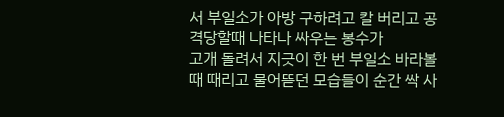서 부일소가 아방 구하려고 칼 버리고 공격당할때 나타나 싸우는 봉수가
고개 돌려서 지긋이 한 번 부일소 바라볼 때 때리고 물어뜯던 모습들이 순간 싹 사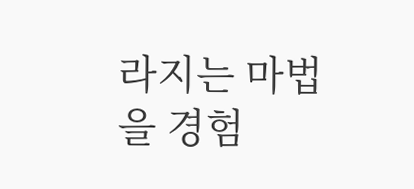라지는 마법을 경험